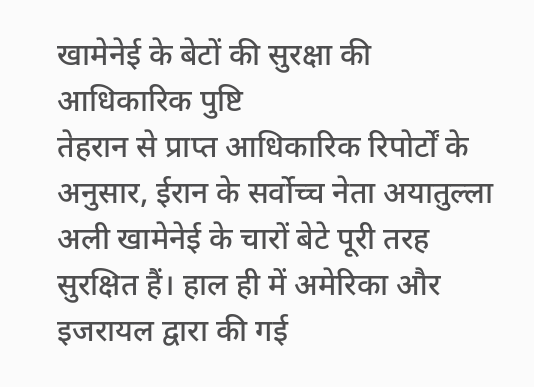खामेनेई के बेटों की सुरक्षा की आधिकारिक पुष्टि
तेहरान से प्राप्त आधिकारिक रिपोर्टों के अनुसार, ईरान के सर्वोच्च नेता अयातुल्ला अली खामेनेई के चारों बेटे पूरी तरह सुरक्षित हैं। हाल ही में अमेरिका और इजरायल द्वारा की गई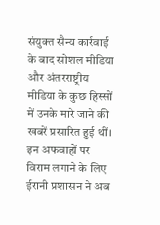संयुक्त सैन्य कार्रवाई के बाद सोशल मीडिया और अंतरराष्ट्रीय मीडिया के कुछ हिस्सों में उनके मारे जाने की खबरें प्रसारित हुई थीं। इन अफवाहों पर विराम लगाने के लिए ईरानी प्रशासन ने अब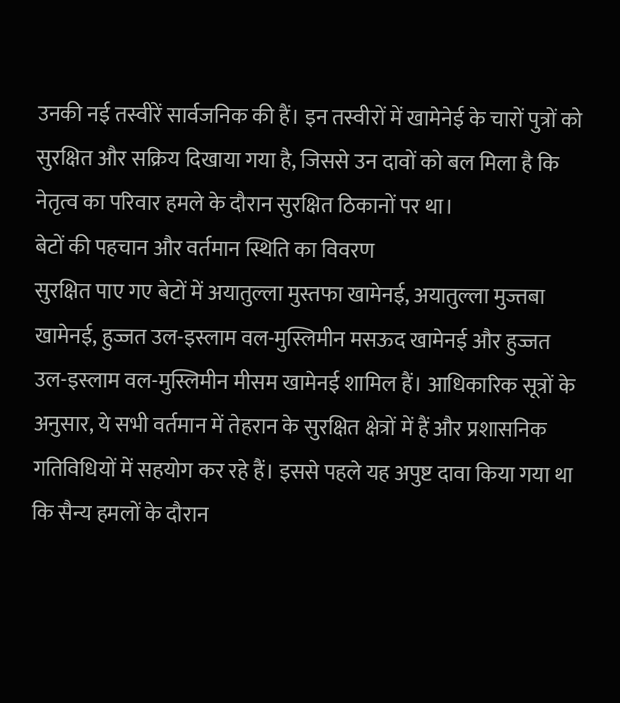उनकी नई तस्वीरें सार्वजनिक की हैं। इन तस्वीरों में खामेनेई के चारों पुत्रों को सुरक्षित और सक्रिय दिखाया गया है, जिससे उन दावों को बल मिला है कि नेतृत्व का परिवार हमले के दौरान सुरक्षित ठिकानों पर था।
बेटों की पहचान और वर्तमान स्थिति का विवरण
सुरक्षित पाए गए बेटों में अयातुल्ला मुस्तफा खामेनई, अयातुल्ला मुज्तबा खामेनई, हुज्जत उल-इस्लाम वल-मुस्लिमीन मसऊद खामेनई और हुज्जत उल-इस्लाम वल-मुस्लिमीन मीसम खामेनई शामिल हैं। आधिकारिक सूत्रों के अनुसार, ये सभी वर्तमान में तेहरान के सुरक्षित क्षेत्रों में हैं और प्रशासनिक गतिविधियों में सहयोग कर रहे हैं। इससे पहले यह अपुष्ट दावा किया गया था कि सैन्य हमलों के दौरान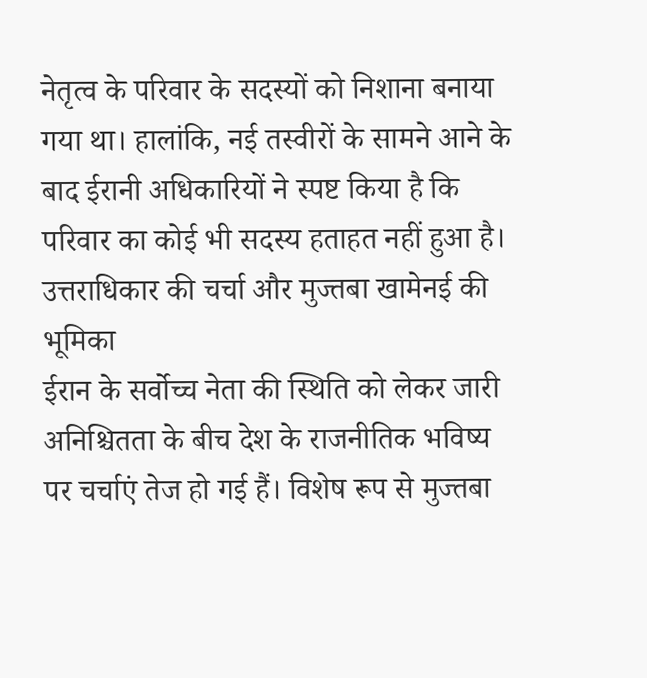नेतृत्व के परिवार के सदस्यों को निशाना बनाया गया था। हालांकि, नई तस्वीरों के सामने आने के बाद ईरानी अधिकारियों ने स्पष्ट किया है कि परिवार का कोई भी सदस्य हताहत नहीं हुआ है।
उत्तराधिकार की चर्चा और मुज्तबा खामेनई की भूमिका
ईरान के सर्वोच्च नेता की स्थिति को लेकर जारी अनिश्चितता के बीच देश के राजनीतिक भविष्य पर चर्चाएं तेज हो गई हैं। विशेष रूप से मुज्तबा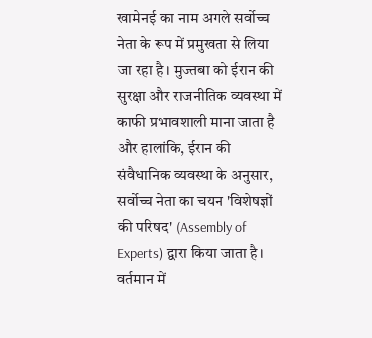खामेनई का नाम अगले सर्वोच्च नेता के रूप में प्रमुखता से लिया जा रहा है। मुज्तबा को ईरान की सुरक्षा और राजनीतिक व्यवस्था में काफी प्रभावशाली माना जाता है और हालांकि, ईरान की संवैधानिक व्यवस्था के अनुसार, सर्वोच्च नेता का चयन 'विशेषज्ञों की परिषद' (Assembly of Experts) द्वारा किया जाता है। वर्तमान में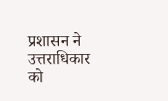प्रशासन ने उत्तराधिकार को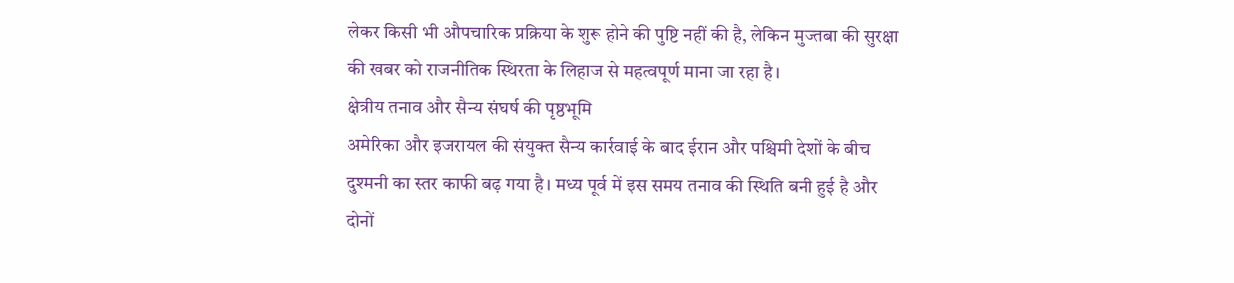लेकर किसी भी औपचारिक प्रक्रिया के शुरू होने की पुष्टि नहीं की है, लेकिन मुज्तबा की सुरक्षा की खबर को राजनीतिक स्थिरता के लिहाज से महत्वपूर्ण माना जा रहा है।
क्षेत्रीय तनाव और सैन्य संघर्ष की पृष्ठभूमि
अमेरिका और इजरायल की संयुक्त सैन्य कार्रवाई के बाद ईरान और पश्चिमी देशों के बीच दुश्मनी का स्तर काफी बढ़ गया है। मध्य पूर्व में इस समय तनाव की स्थिति बनी हुई है और दोनों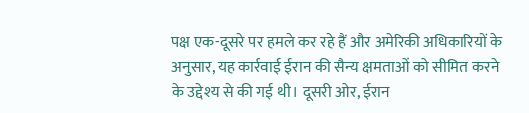पक्ष एक-दूसरे पर हमले कर रहे हैं और अमेरिकी अधिकारियों के अनुसार, यह कार्रवाई ईरान की सैन्य क्षमताओं को सीमित करने के उद्देश्य से की गई थी। दूसरी ओर, ईरान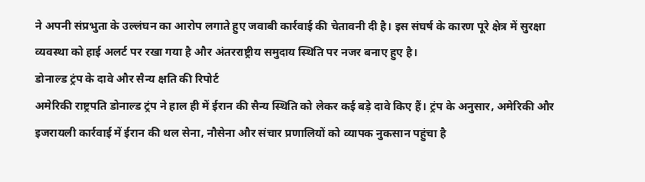ने अपनी संप्रभुता के उल्लंघन का आरोप लगाते हुए जवाबी कार्रवाई की चेतावनी दी है। इस संघर्ष के कारण पूरे क्षेत्र में सुरक्षा व्यवस्था को हाई अलर्ट पर रखा गया है और अंतरराष्ट्रीय समुदाय स्थिति पर नजर बनाए हुए है।
डोनाल्ड ट्रंप के दावे और सैन्य क्षति की रिपोर्ट
अमेरिकी राष्ट्रपति डोनाल्ड ट्रंप ने हाल ही में ईरान की सैन्य स्थिति को लेकर कई बड़े दावे किए हैं। ट्रंप के अनुसार, अमेरिकी और इजरायली कार्रवाई में ईरान की थल सेना, नौसेना और संचार प्रणालियों को व्यापक नुकसान पहुंचा है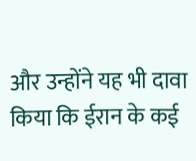और उन्होंने यह भी दावा किया कि ईरान के कई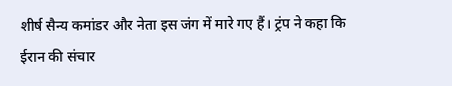शीर्ष सैन्य कमांडर और नेता इस जंग में मारे गए हैं। ट्रंप ने कहा कि ईरान की संचार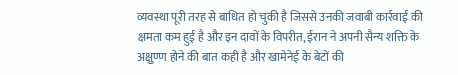व्यवस्था पूरी तरह से बाधित हो चुकी है जिससे उनकी जवाबी कार्रवाई की क्षमता कम हुई है और इन दावों के विपरीत, ईरान ने अपनी सैन्य शक्ति के अक्षुण्ण होने की बात कही है और खामेनेई के बेटों की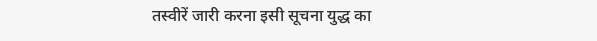तस्वीरें जारी करना इसी सूचना युद्ध का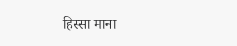हिस्सा माना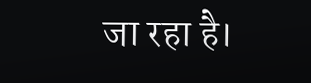जा रहा है।